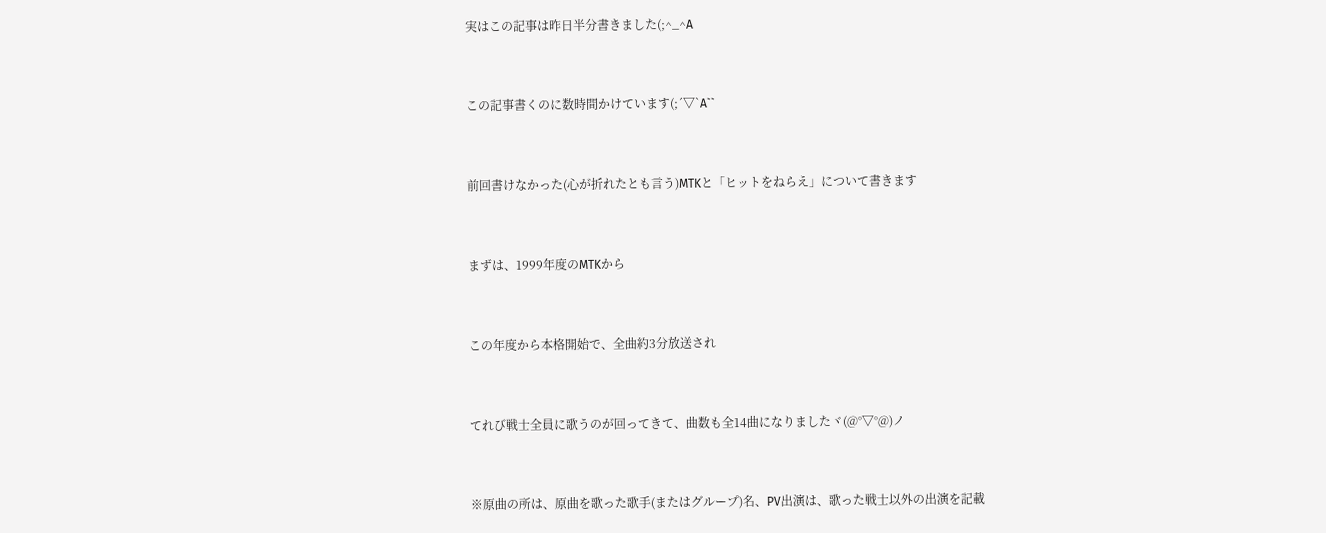実はこの記事は昨日半分書きました(;^_^A


この記事書くのに数時間かけています(;´▽`A``


前回書けなかった(心が折れたとも言う)MTKと「ヒットをねらえ」について書きます


まずは、1999年度のMTKから


この年度から本格開始で、全曲約3分放送され


てれび戦士全員に歌うのが回ってきて、曲数も全14曲になりましたヾ(@°▽°@)ノ


※原曲の所は、原曲を歌った歌手(またはグループ)名、PV出演は、歌った戦士以外の出演を記載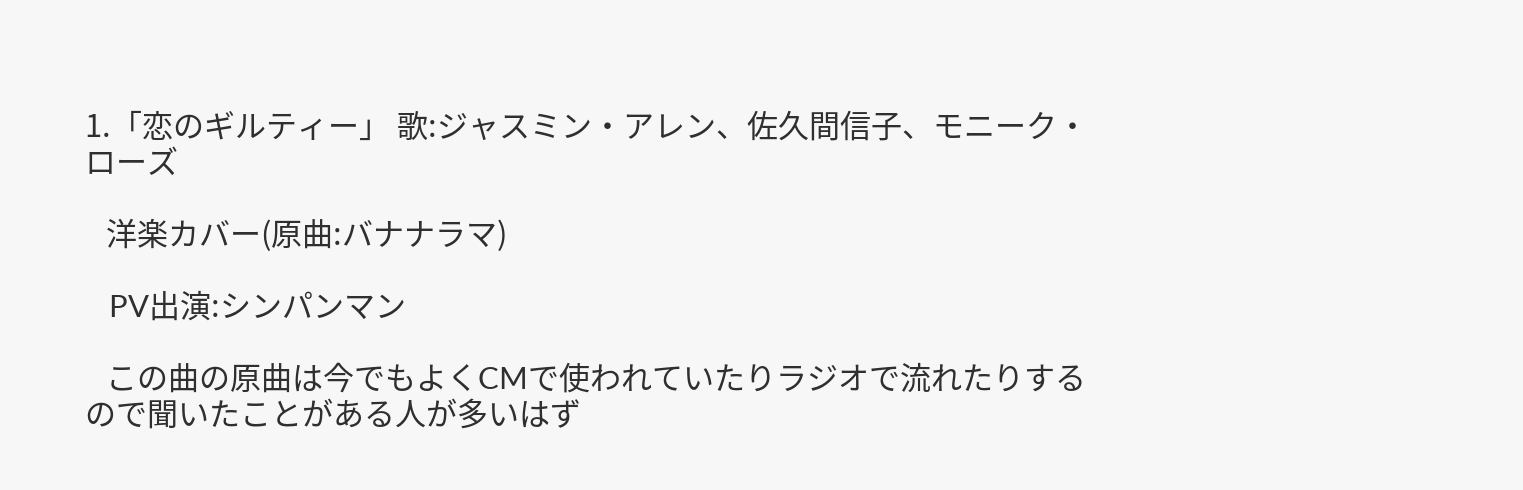1.「恋のギルティー」 歌:ジャスミン・アレン、佐久間信子、モニーク・ローズ

   洋楽カバー(原曲:バナナラマ)

   PV出演:シンパンマン

   この曲の原曲は今でもよくCMで使われていたりラジオで流れたりするので聞いたことがある人が多いはず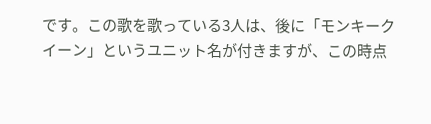です。この歌を歌っている3人は、後に「モンキークイーン」というユニット名が付きますが、この時点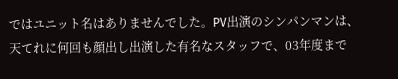ではユニット名はありませんでした。PV出演のシンパンマンは、天てれに何回も顔出し出演した有名なスタッフで、03年度まで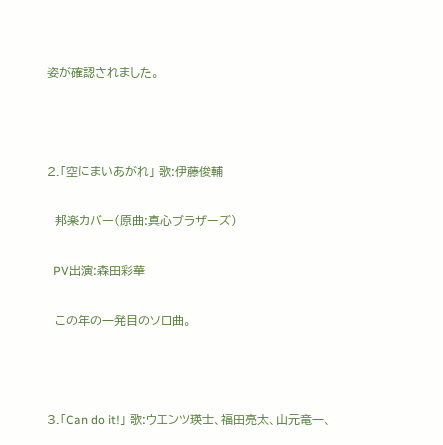姿が確認されました。



2.「空にまいあがれ」 歌:伊藤俊輔

  邦楽カバー(原曲:真心ブラザーズ)

  PV出演:森田彩華

  この年の一発目のソロ曲。



3.「Can do it!」 歌:ウエンツ瑛士、福田亮太、山元竜一、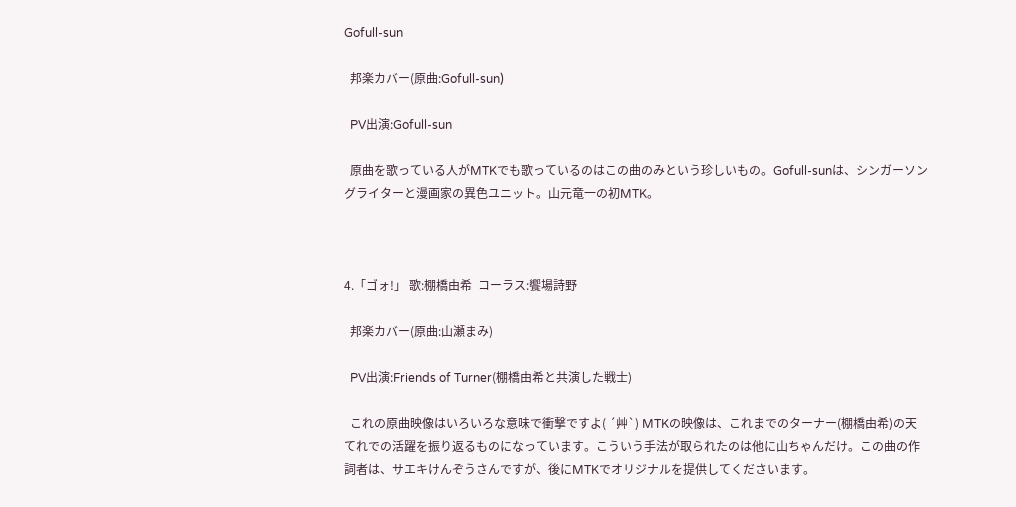Gofull-sun

  邦楽カバー(原曲:Gofull-sun)

  PV出演:Gofull-sun

  原曲を歌っている人がMTKでも歌っているのはこの曲のみという珍しいもの。Gofull-sunは、シンガーソングライターと漫画家の異色ユニット。山元竜一の初MTK。



4.「ゴォ!」 歌:棚橋由希  コーラス:饗場詩野

  邦楽カバー(原曲:山瀬まみ)

  PV出演:Friends of Turner(棚橋由希と共演した戦士)

  これの原曲映像はいろいろな意味で衝撃ですよ( ´艸`) MTKの映像は、これまでのターナー(棚橋由希)の天てれでの活躍を振り返るものになっています。こういう手法が取られたのは他に山ちゃんだけ。この曲の作詞者は、サエキけんぞうさんですが、後にMTKでオリジナルを提供してくださいます。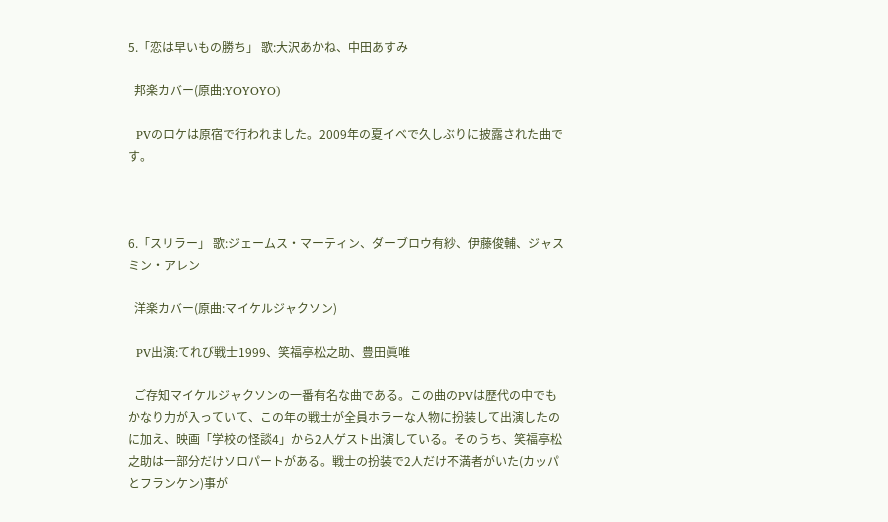5.「恋は早いもの勝ち」 歌:大沢あかね、中田あすみ

  邦楽カバー(原曲:YOYOYO)

  PVのロケは原宿で行われました。2009年の夏イベで久しぶりに披露された曲です。



6.「スリラー」 歌:ジェームス・マーティン、ダーブロウ有紗、伊藤俊輔、ジャスミン・アレン

  洋楽カバー(原曲:マイケルジャクソン)

  PV出演:てれび戦士1999、笑福亭松之助、豊田眞唯

  ご存知マイケルジャクソンの一番有名な曲である。この曲のPVは歴代の中でもかなり力が入っていて、この年の戦士が全員ホラーな人物に扮装して出演したのに加え、映画「学校の怪談4」から2人ゲスト出演している。そのうち、笑福亭松之助は一部分だけソロパートがある。戦士の扮装で2人だけ不満者がいた(カッパとフランケン)事が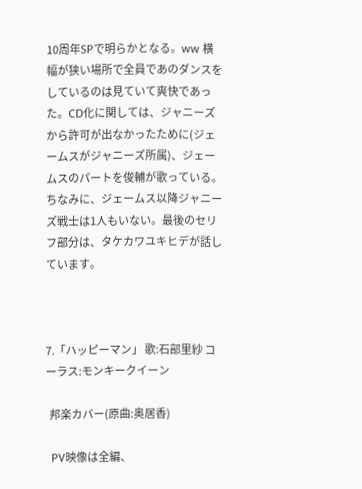10周年SPで明らかとなる。ww 横幅が狭い場所で全員であのダンスをしているのは見ていて爽快であった。CD化に関しては、ジャニーズから許可が出なかったために(ジェームスがジャニーズ所属)、ジェームスのパートを俊輔が歌っている。ちなみに、ジェームス以降ジャニーズ戦士は1人もいない。最後のセリフ部分は、タケカワユキヒデが話しています。



7.「ハッピーマン」 歌:石部里紗 コーラス:モンキークイーン

  邦楽カバー(原曲:奥居香)

  PV映像は全編、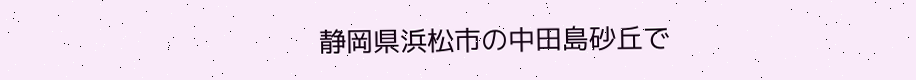静岡県浜松市の中田島砂丘で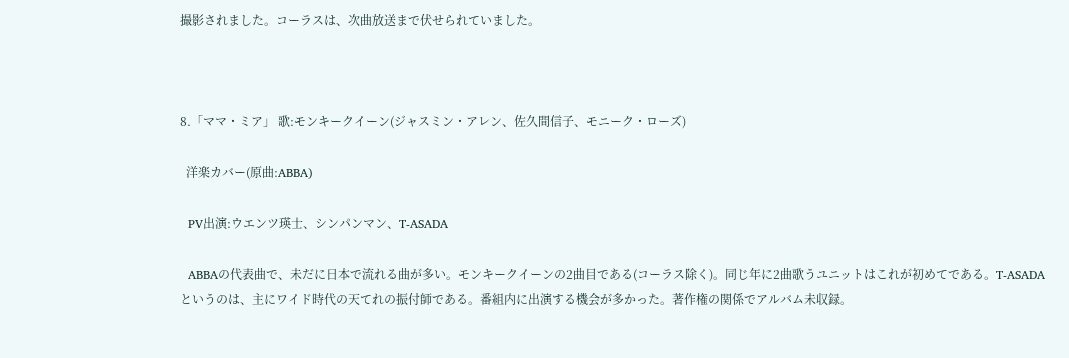撮影されました。コーラスは、次曲放送まで伏せられていました。



8.「ママ・ミア」 歌:モンキークイーン(ジャスミン・アレン、佐久間信子、モニーク・ローズ)

  洋楽カバー(原曲:ABBA)

  PV出演:ウエンツ瑛士、シンパンマン、T-ASADA

  ABBAの代表曲で、未だに日本で流れる曲が多い。モンキークイーンの2曲目である(コーラス除く)。同じ年に2曲歌うユニットはこれが初めてである。T-ASADAというのは、主にワイド時代の天てれの振付師である。番組内に出演する機会が多かった。著作権の関係でアルバム未収録。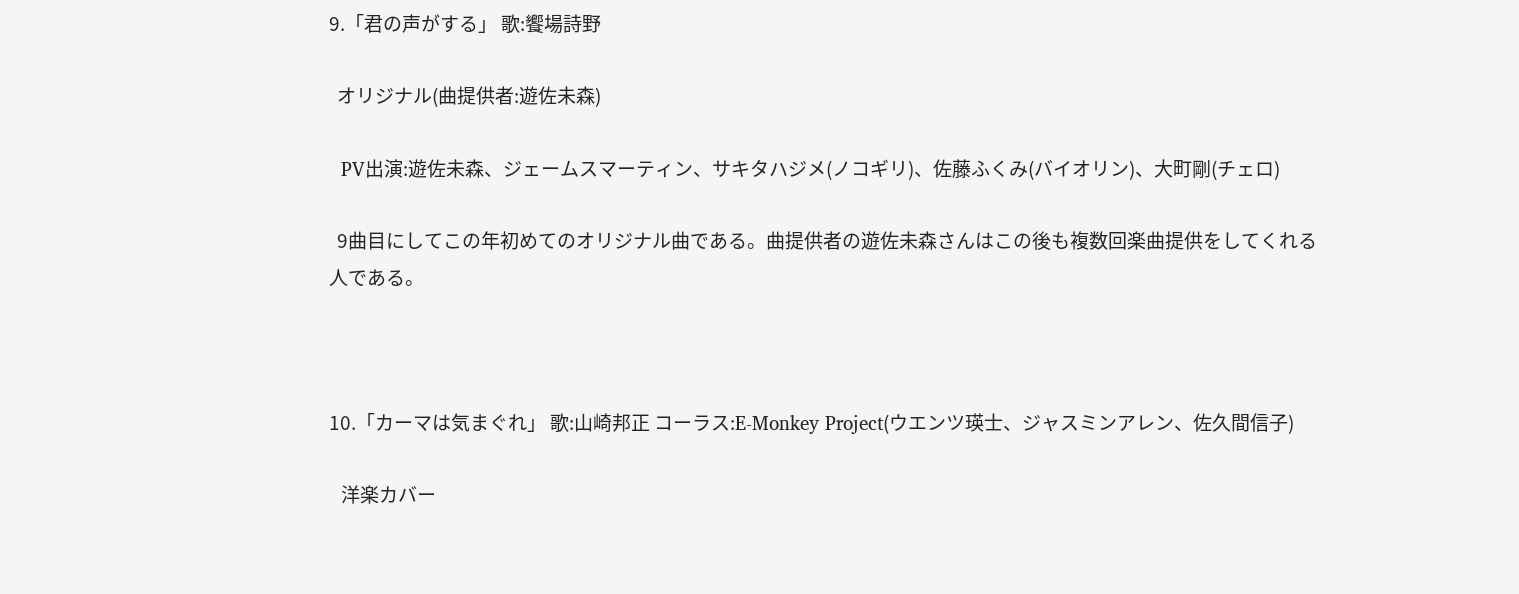9.「君の声がする」 歌:饗場詩野

  オリジナル(曲提供者:遊佐未森)

  PV出演:遊佐未森、ジェームスマーティン、サキタハジメ(ノコギリ)、佐藤ふくみ(バイオリン)、大町剛(チェロ)

  9曲目にしてこの年初めてのオリジナル曲である。曲提供者の遊佐未森さんはこの後も複数回楽曲提供をしてくれる人である。



10.「カーマは気まぐれ」 歌:山崎邦正 コーラス:E-Monkey Project(ウエンツ瑛士、ジャスミンアレン、佐久間信子)

   洋楽カバー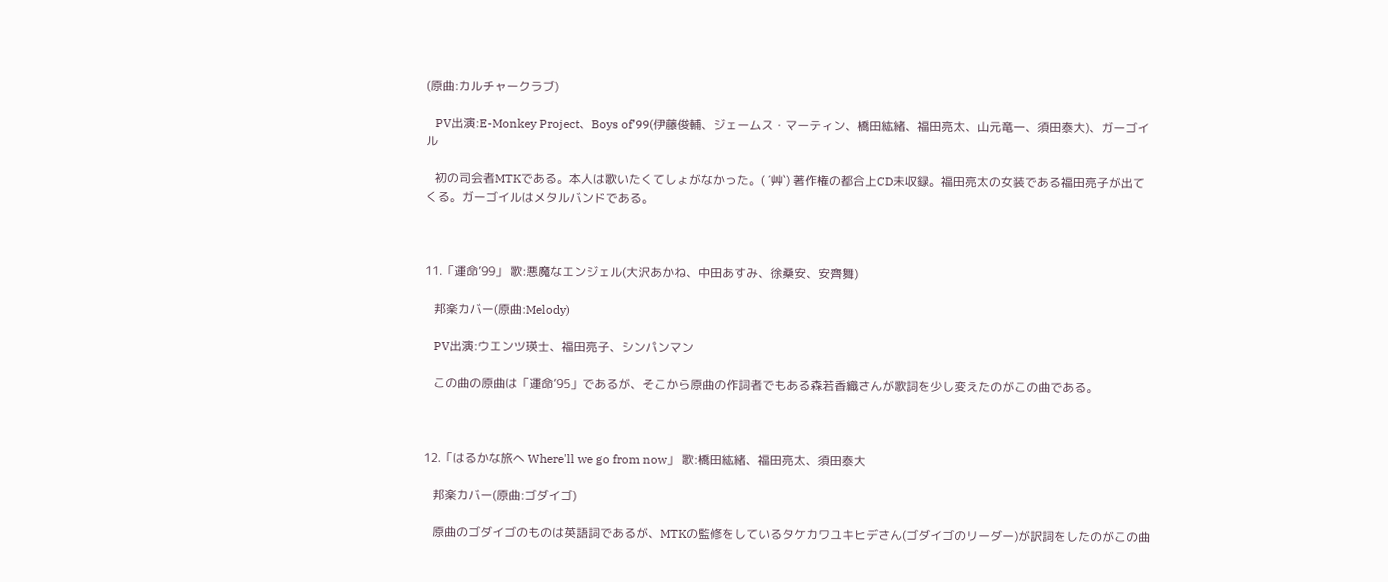(原曲:カルチャークラブ)

   PV出演:E-Monkey Project、Boys of’99(伊藤俊輔、ジェームス・マーティン、橋田紘緒、福田亮太、山元竜一、須田泰大)、ガーゴイル

   初の司会者MTKである。本人は歌いたくてしょがなかった。( ´艸`) 著作権の都合上CD未収録。福田亮太の女装である福田亮子が出てくる。ガーゴイルはメタルバンドである。



11.「運命’99」 歌:悪魔なエンジェル(大沢あかね、中田あすみ、徐桑安、安齊舞)

   邦楽カバー(原曲:Melody)

   PV出演:ウエンツ瑛士、福田亮子、シンパンマン

   この曲の原曲は「運命’95」であるが、そこから原曲の作詞者でもある森若香織さんが歌詞を少し変えたのがこの曲である。



12.「はるかな旅へ Where'll we go from now」 歌:橋田紘緒、福田亮太、須田泰大

   邦楽カバー(原曲:ゴダイゴ)

   原曲のゴダイゴのものは英語詞であるが、MTKの監修をしているタケカワユキヒデさん(ゴダイゴのリーダー)が訳詞をしたのがこの曲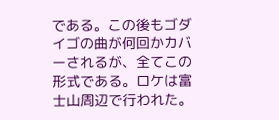である。この後もゴダイゴの曲が何回かカバーされるが、全てこの形式である。ロケは富士山周辺で行われた。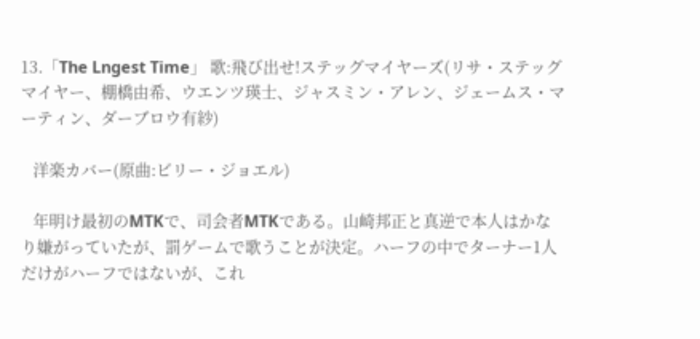13.「The Lngest Time」 歌:飛び出せ!ステッグマイヤーズ(リサ・ステッグマイヤー、棚橋由希、ウエンツ瑛士、ジャスミン・アレン、ジェームス・マーティン、ダーブロウ有紗)

   洋楽カバー(原曲:ビリー・ジョエル)

   年明け最初のMTKで、司会者MTKである。山崎邦正と真逆で本人はかなり嫌がっていたが、罰ゲームで歌うことが決定。ハーフの中でターナー1人だけがハーフではないが、これ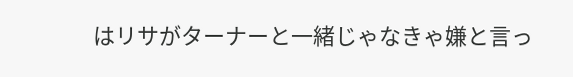はリサがターナーと一緒じゃなきゃ嫌と言っ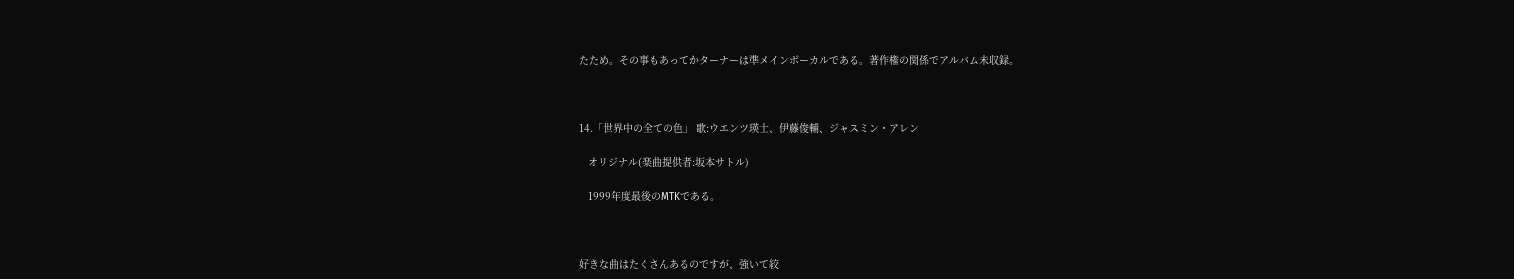たため。その事もあってかターナーは準メインボーカルである。著作権の関係でアルバム未収録。



14.「世界中の全ての色」 歌:ウエンツ瑛士、伊藤俊輔、ジャスミン・アレン

   オリジナル(楽曲提供者:坂本サトル)

   1999年度最後のMTKである。



好きな曲はたくさんあるのですが、強いて絞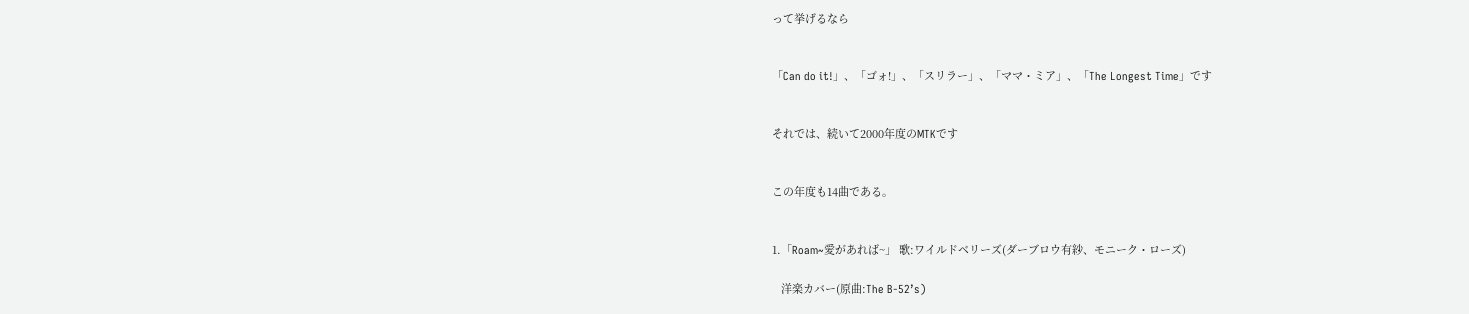って挙げるなら


「Can do it!」、「ゴォ!」、「スリラー」、「ママ・ミア」、「The Longest Time」です


それでは、続いて2000年度のMTKです


この年度も14曲である。


1.「Roam~愛があれば~」 歌:ワイルドベリーズ(ダーブロウ有紗、モニーク・ローズ)

   洋楽カバー(原曲:The B-52’s)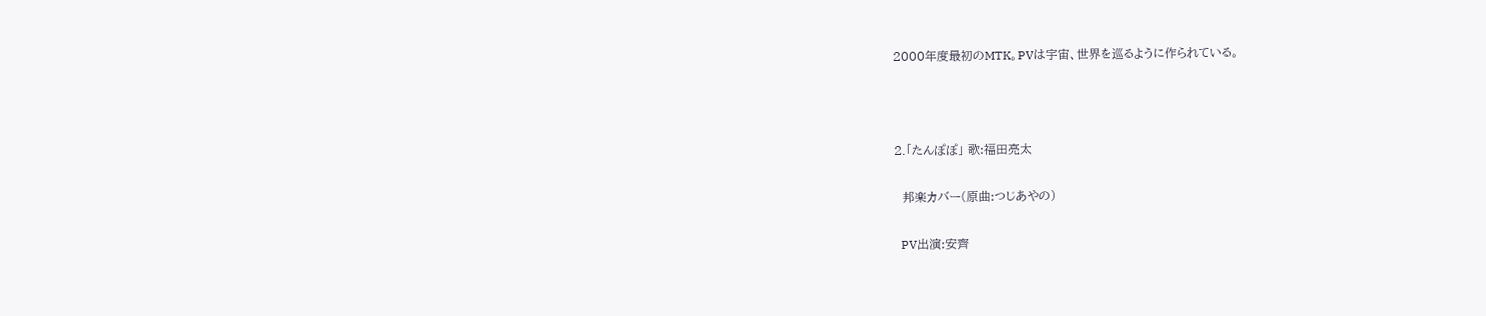2000年度最初のMTK。PVは宇宙、世界を巡るように作られている。



2.「たんぽぽ」 歌:福田亮太

  邦楽カバー(原曲:つじあやの)

  PV出演:安齊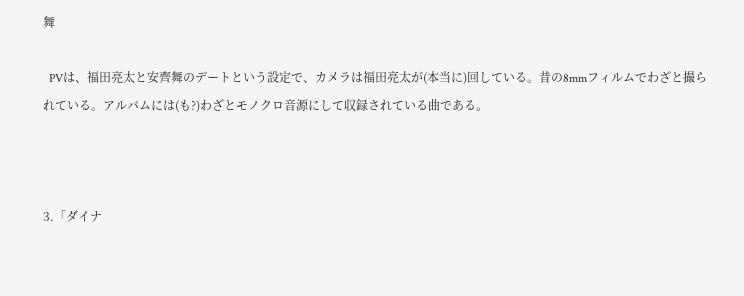舞

  PVは、福田亮太と安齊舞のデートという設定で、カメラは福田亮太が(本当に)回している。昔の8mmフィルムでわざと撮られている。アルバムには(も?)わざとモノクロ音源にして収録されている曲である。



3.「ダイナ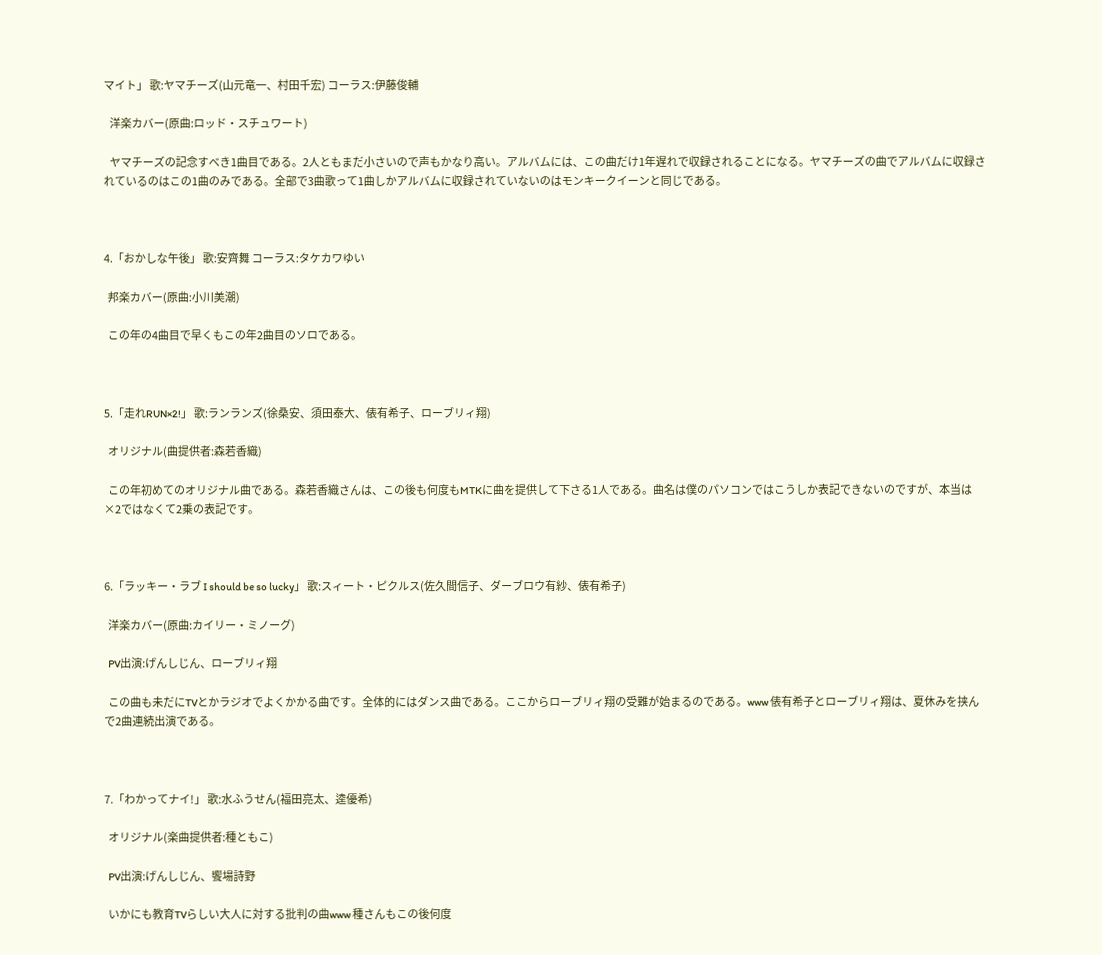マイト」 歌:ヤマチーズ(山元竜一、村田千宏) コーラス:伊藤俊輔

   洋楽カバー(原曲:ロッド・スチュワート)

   ヤマチーズの記念すべき1曲目である。2人ともまだ小さいので声もかなり高い。アルバムには、この曲だけ1年遅れで収録されることになる。ヤマチーズの曲でアルバムに収録されているのはこの1曲のみである。全部で3曲歌って1曲しかアルバムに収録されていないのはモンキークイーンと同じである。



4.「おかしな午後」 歌:安齊舞 コーラス:タケカワゆい

  邦楽カバー(原曲:小川美潮)

  この年の4曲目で早くもこの年2曲目のソロである。



5.「走れRUN×2!」 歌:ランランズ(徐桑安、須田泰大、俵有希子、ローブリィ翔)

  オリジナル(曲提供者:森若香織)

  この年初めてのオリジナル曲である。森若香織さんは、この後も何度もMTKに曲を提供して下さる1人である。曲名は僕のパソコンではこうしか表記できないのですが、本当は×2ではなくて2乗の表記です。



6.「ラッキー・ラブ I should be so lucky」 歌:スィート・ピクルス(佐久間信子、ダーブロウ有紗、俵有希子)

  洋楽カバー(原曲:カイリー・ミノーグ)

  PV出演:げんしじん、ローブリィ翔

  この曲も未だにTVとかラジオでよくかかる曲です。全体的にはダンス曲である。ここからローブリィ翔の受難が始まるのである。www 俵有希子とローブリィ翔は、夏休みを挟んで2曲連続出演である。



7.「わかってナイ!」 歌:水ふうせん(福田亮太、逵優希)

  オリジナル(楽曲提供者:種ともこ)

  PV出演:げんしじん、饗場詩野

  いかにも教育TVらしい大人に対する批判の曲www 種さんもこの後何度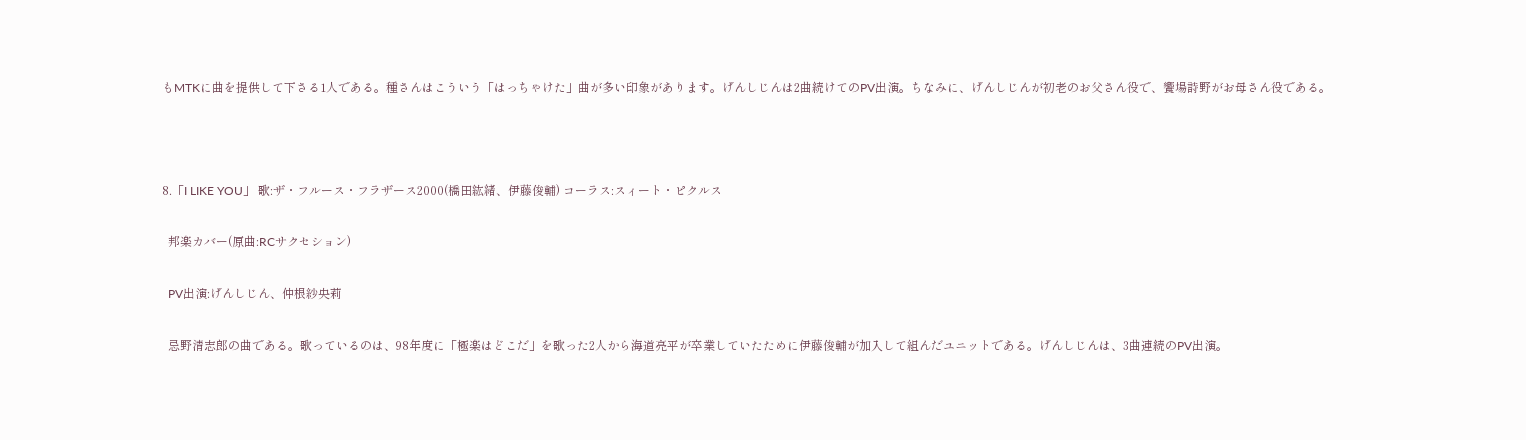もMTKに曲を提供して下さる1人である。種さんはこういう「はっちゃけた」曲が多い印象があります。げんしじんは2曲続けてのPV出演。ちなみに、げんしじんが初老のお父さん役で、饗場詩野がお母さん役である。



8.「I LIKE YOU」 歌:ザ・フルース・フラザース2000(橋田紘緒、伊藤俊輔) コーラス:スィート・ピクルス

  邦楽カバー(原曲:RCサクセション)

  PV出演:げんしじん、仲根紗央莉

  忌野清志郎の曲である。歌っているのは、98年度に「極楽はどこだ」を歌った2人から海道亮平が卒業していたために伊藤俊輔が加入して組んだユニットである。げんしじんは、3曲連続のPV出演。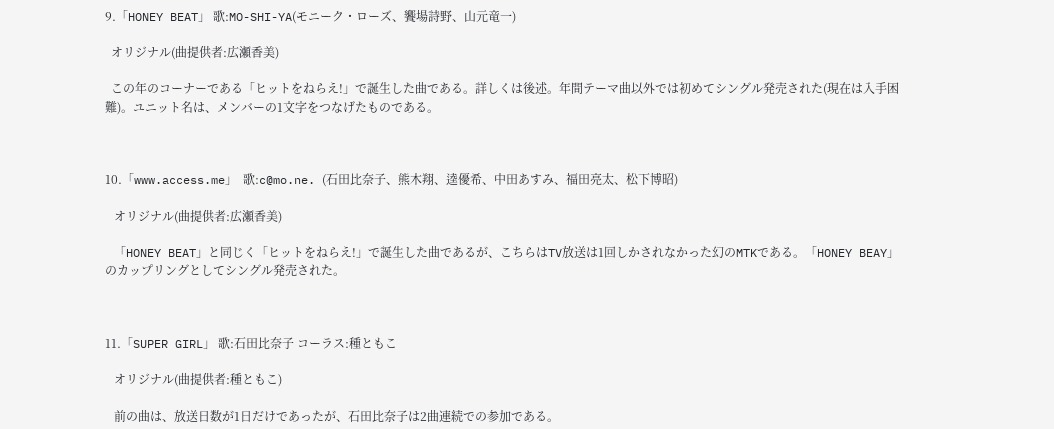9.「HONEY BEAT」 歌:MO-SHI-YA(モニーク・ローズ、饗場詩野、山元竜一)

  オリジナル(曲提供者:広瀬香美)

  この年のコーナーである「ヒットをねらえ!」で誕生した曲である。詳しくは後述。年間テーマ曲以外では初めてシングル発売された(現在は入手困難)。ユニット名は、メンバーの1文字をつなげたものである。



10.「www.access.me」  歌:c@mo.ne. (石田比奈子、熊木翔、逵優希、中田あすみ、福田亮太、松下博昭)

   オリジナル(曲提供者:広瀬香美)

   「HONEY BEAT」と同じく「ヒットをねらえ!」で誕生した曲であるが、こちらはTV放送は1回しかされなかった幻のMTKである。「HONEY BEAY」のカップリングとしてシングル発売された。



11.「SUPER GIRL」 歌:石田比奈子 コーラス:種ともこ

   オリジナル(曲提供者:種ともこ)

   前の曲は、放送日数が1日だけであったが、石田比奈子は2曲連続での参加である。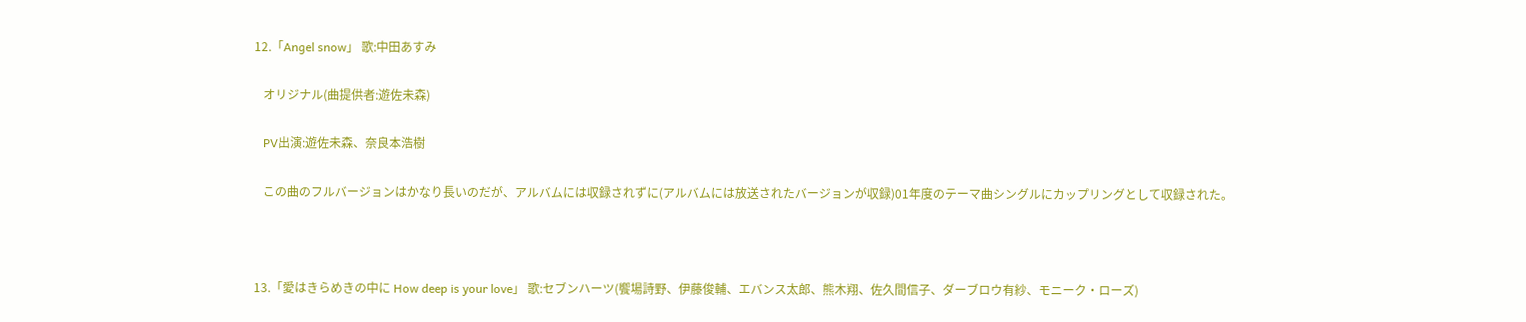12.「Angel snow」 歌:中田あすみ

   オリジナル(曲提供者:遊佐未森)

   PV出演:遊佐未森、奈良本浩樹

   この曲のフルバージョンはかなり長いのだが、アルバムには収録されずに(アルバムには放送されたバージョンが収録)01年度のテーマ曲シングルにカップリングとして収録された。



13.「愛はきらめきの中に How deep is your love」 歌:セブンハーツ(饗場詩野、伊藤俊輔、エバンス太郎、熊木翔、佐久間信子、ダーブロウ有紗、モニーク・ローズ)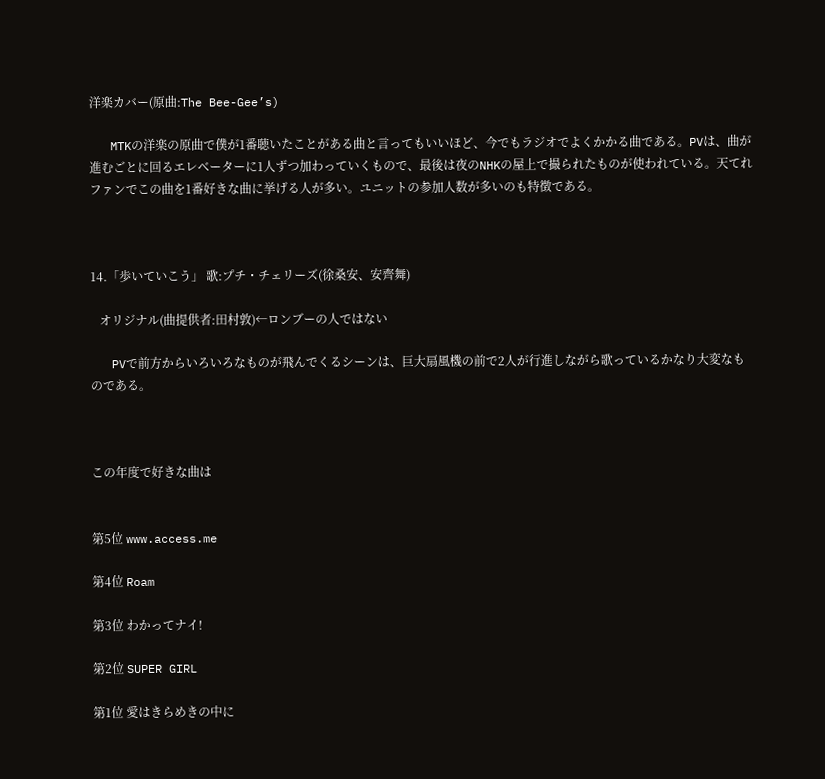洋楽カバー(原曲:The Bee-Gee’s)

   MTKの洋楽の原曲で僕が1番聴いたことがある曲と言ってもいいほど、今でもラジオでよくかかる曲である。PVは、曲が進むごとに回るエレベーターに1人ずつ加わっていくもので、最後は夜のNHKの屋上で撮られたものが使われている。天てれファンでこの曲を1番好きな曲に挙げる人が多い。ユニットの参加人数が多いのも特徴である。



14.「歩いていこう」 歌:プチ・チェリーズ(徐桑安、安齊舞)

   オリジナル(曲提供者:田村敦)←ロンブーの人ではない

   PVで前方からいろいろなものが飛んでくるシーンは、巨大扇風機の前で2人が行進しながら歌っているかなり大変なものである。



この年度で好きな曲は


第5位 www.access.me

第4位 Roam

第3位 わかってナイ!

第2位 SUPER GIRL

第1位 愛はきらめきの中に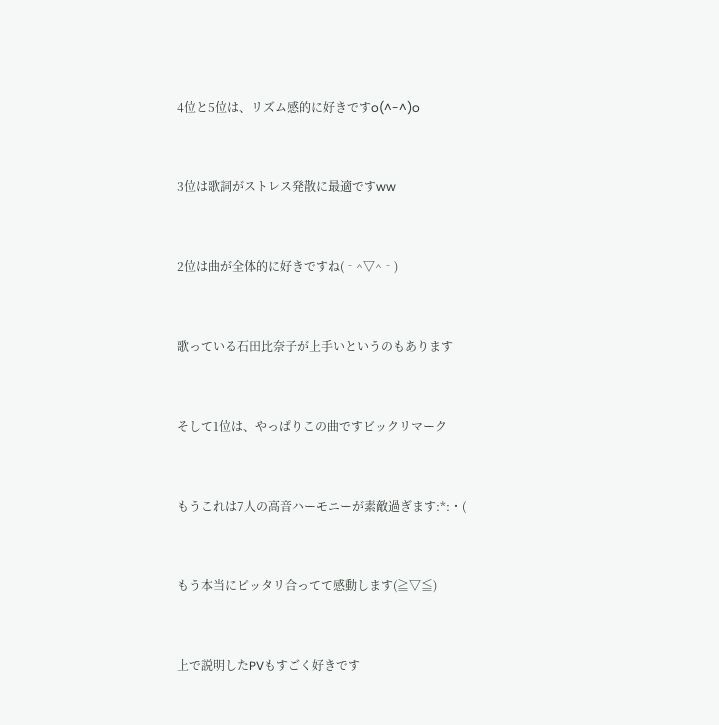4位と5位は、リズム感的に好きですo(^-^)o


3位は歌詞がストレス発散に最適ですww


2位は曲が全体的に好きですね(‐^▽^‐)


歌っている石田比奈子が上手いというのもあります


そして1位は、やっぱりこの曲ですビックリマーク


もうこれは7人の高音ハーモニーが素敵過ぎます:*:・(


もう本当にピッタリ合ってて感動します(≧▽≦)


上で説明したPVもすごく好きです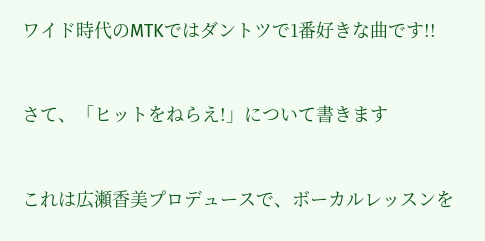ワイド時代のMTKではダントツで1番好きな曲です!!


さて、「ヒットをねらえ!」について書きます


これは広瀬香美プロデュースで、ボーカルレッスンを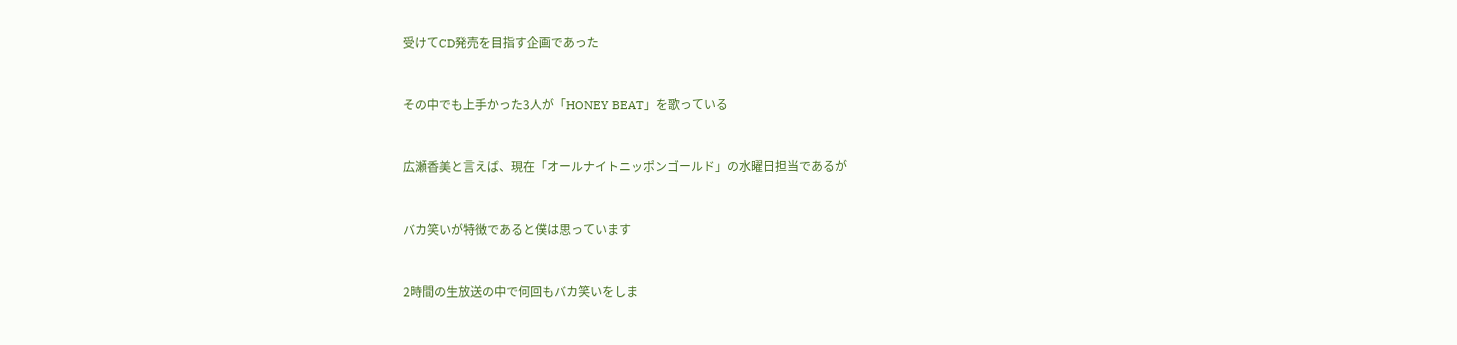受けてCD発売を目指す企画であった


その中でも上手かった3人が「HONEY BEAT」を歌っている


広瀬香美と言えば、現在「オールナイトニッポンゴールド」の水曜日担当であるが


バカ笑いが特徴であると僕は思っています


2時間の生放送の中で何回もバカ笑いをしま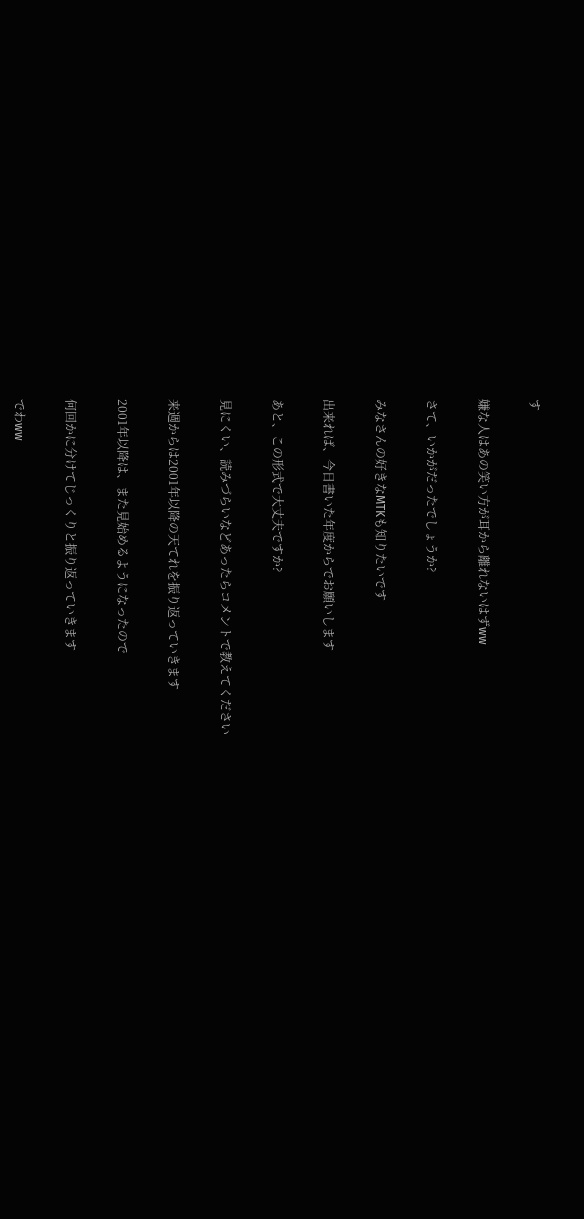す


嫌な人はあの笑い方が耳から離れないはずww


さて、いかがだったでしょうか?


みなさんの好きなMTKも知りたいです


出来れば、今日書いた年度からでお願いします


あと、この形式で大丈夫ですか?


見にくい、読みづらいなどあったらコメントで教えてください


来週からは2001年以降の天てれを振り返っていきます


2001年以降は、また見始めるようになったので


何回かに分けてじっくりと振り返っていきます


でわww